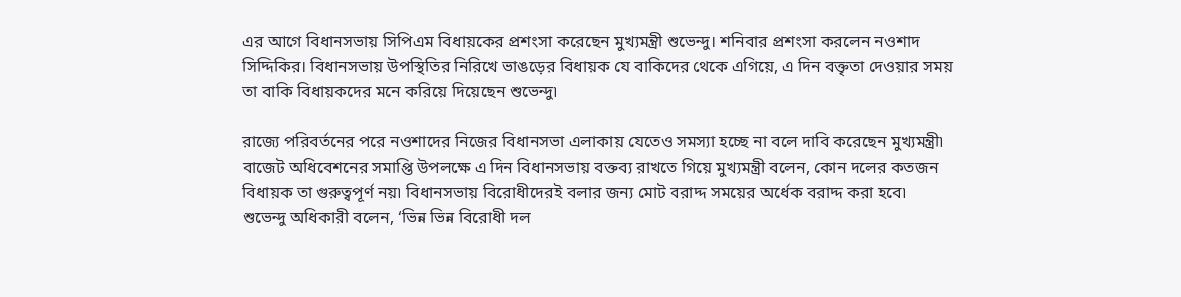এর আগে বিধানসভায় সিপিএম বিধায়কের প্রশংসা করেছেন মুখ্যমন্ত্রী শুভেন্দু। শনিবার প্রশংসা করলেন নওশাদ সিদ্দিকির। বিধানসভায় উপস্থিতির নিরিখে ভাঙড়ের বিধায়ক যে বাকিদের থেকে এগিয়ে, এ দিন বক্তৃতা দেওয়ার সময় তা বাকি বিধায়কদের মনে করিয়ে দিয়েছেন শুভেন্দু৷

রাজ্যে পরিবর্তনের পরে নওশাদের নিজের বিধানসভা এলাকায় যেতেও সমস্যা হচ্ছে না বলে দাবি করেছেন মুখ্যমন্ত্রী৷ বাজেট অধিবেশনের সমাপ্তি উপলক্ষে এ দিন বিধানসভায় বক্তব্য রাখতে গিয়ে মুখ্যমন্ত্রী বলেন, কোন দলের কতজন বিধায়ক তা গুরুত্বপূর্ণ নয়৷ বিধানসভায় বিরোধীদেরই বলার জন্য মোট বরাদ্দ সময়ের অর্ধেক বরাদ্দ করা হবে৷
শুভেন্দু অধিকারী বলেন, ‘ভিন্ন ভিন্ন বিরোধী দল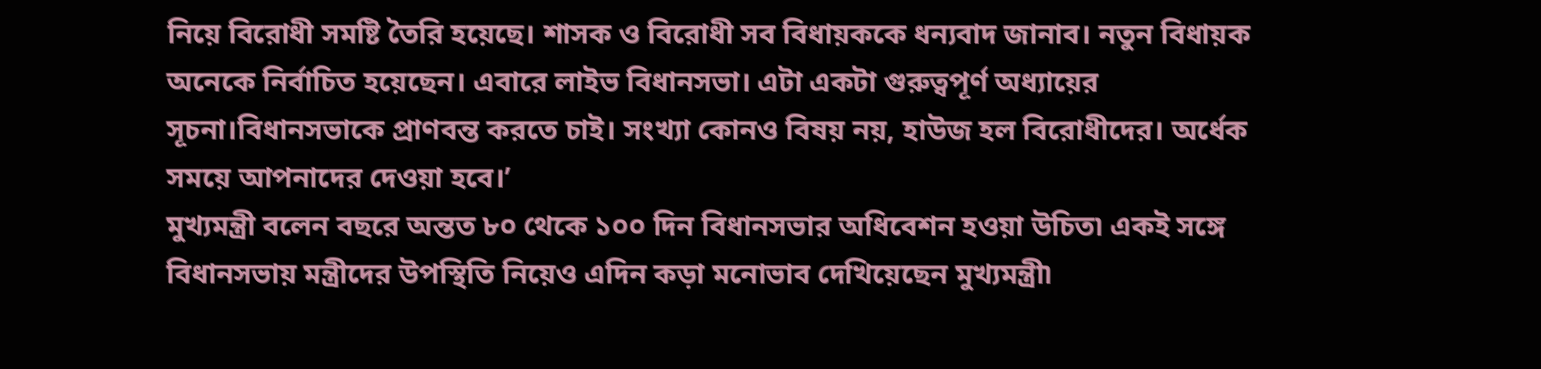নিয়ে বিরোধী সমষ্টি তৈরি হয়েছে। শাসক ও বিরোধী সব বিধায়ককে ধন্যবাদ জানাব। নতুন বিধায়ক অনেকে নির্বাচিত হয়েছেন। এবারে লাইভ বিধানসভা। এটা একটা গুরুত্বপূর্ণ অধ্যায়ের সূচনা।বিধানসভাকে প্রাণবন্ত করতে চাই। সংখ্যা কোনও বিষয় নয়, হাউজ হল বিরোধীদের। অর্ধেক সময়ে আপনাদের দেওয়া হবে।’
মুখ্যমন্ত্রী বলেন বছরে অন্তত ৮০ থেকে ১০০ দিন বিধানসভার অধিবেশন হওয়া উচিত৷ একই সঙ্গে বিধানসভায় মন্ত্রীদের উপস্থিতি নিয়েও এদিন কড়া মনোভাব দেখিয়েছেন মুখ্যমন্ত্রী৷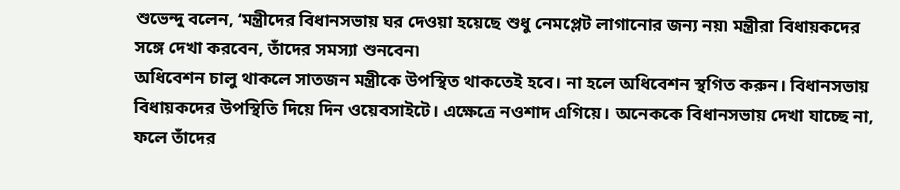শুভেন্দু বলেন, ‘মন্ত্রীদের বিধানসভায় ঘর দেওয়া হয়েছে শুধু নেমপ্লেট লাগানোর জন্য নয়৷ মন্ত্রীরা বিধায়কদের সঙ্গে দেখা করবেন, তাঁদের সমস্যা শুনবেন৷
অধিবেশন চালু থাকলে সাতজন মন্ত্রীকে উপস্থিত থাকতেই হবে। না হলে অধিবেশন স্থগিত করুন। বিধানসভায় বিধায়কদের উপস্থিতি দিয়ে দিন ওয়েবসাইটে। এক্ষেত্রে নওশাদ এগিয়ে। অনেককে বিধানসভায় দেখা যাচ্ছে না, ফলে তাঁদের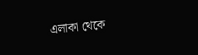এলাকা থেকে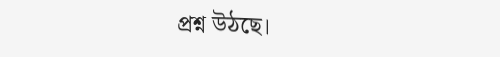প্রশ্ন উঠছে।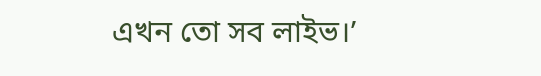এখন তো সব লাইভ।’